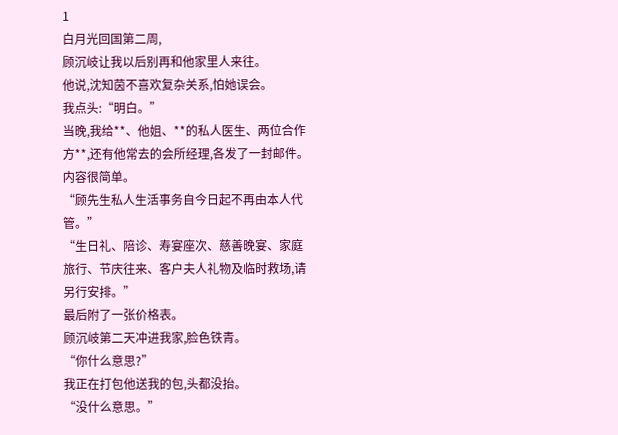1
白月光回国第二周,
顾沉岐让我以后别再和他家里人来往。
他说,沈知茵不喜欢复杂关系,怕她误会。
我点头:“明白。”
当晚,我给**、他姐、**的私人医生、两位合作方**,还有他常去的会所经理,各发了一封邮件。
内容很简单。
“顾先生私人生活事务自今日起不再由本人代管。”
“生日礼、陪诊、寿宴座次、慈善晚宴、家庭旅行、节庆往来、客户夫人礼物及临时救场,请另行安排。”
最后附了一张价格表。
顾沉岐第二天冲进我家,脸色铁青。
“你什么意思?”
我正在打包他送我的包,头都没抬。
“没什么意思。”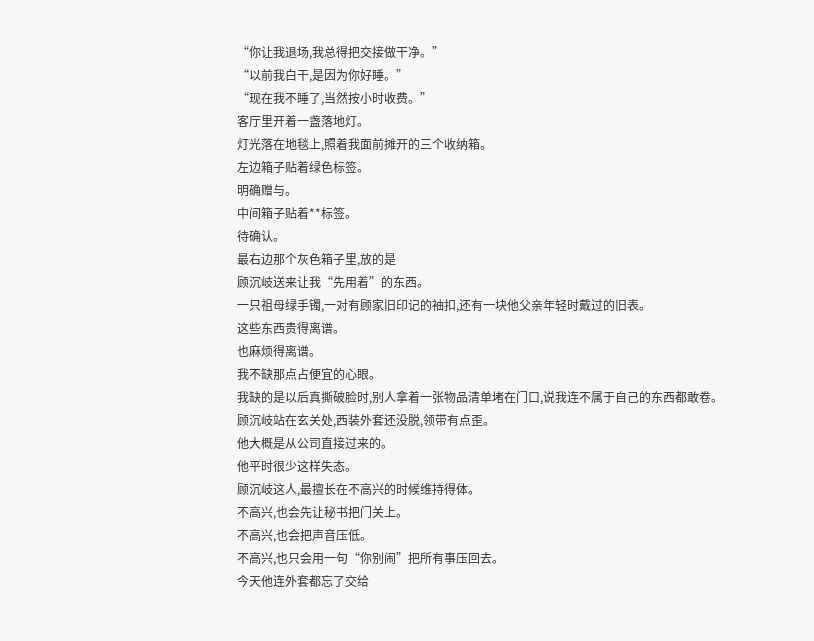“你让我退场,我总得把交接做干净。”
“以前我白干,是因为你好睡。”
“现在我不睡了,当然按小时收费。”
客厅里开着一盏落地灯。
灯光落在地毯上,照着我面前摊开的三个收纳箱。
左边箱子贴着绿色标签。
明确赠与。
中间箱子贴着**标签。
待确认。
最右边那个灰色箱子里,放的是
顾沉岐送来让我“先用着”的东西。
一只祖母绿手镯,一对有顾家旧印记的袖扣,还有一块他父亲年轻时戴过的旧表。
这些东西贵得离谱。
也麻烦得离谱。
我不缺那点占便宜的心眼。
我缺的是以后真撕破脸时,别人拿着一张物品清单堵在门口,说我连不属于自己的东西都敢卷。
顾沉岐站在玄关处,西装外套还没脱,领带有点歪。
他大概是从公司直接过来的。
他平时很少这样失态。
顾沉岐这人,最擅长在不高兴的时候维持得体。
不高兴,也会先让秘书把门关上。
不高兴,也会把声音压低。
不高兴,也只会用一句“你别闹”把所有事压回去。
今天他连外套都忘了交给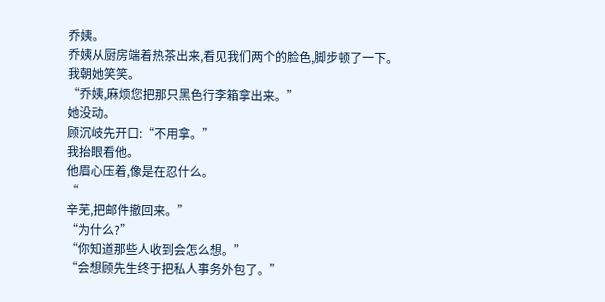乔姨。
乔姨从厨房端着热茶出来,看见我们两个的脸色,脚步顿了一下。
我朝她笑笑。
“乔姨,麻烦您把那只黑色行李箱拿出来。”
她没动。
顾沉岐先开口:“不用拿。”
我抬眼看他。
他眉心压着,像是在忍什么。
“
辛芜,把邮件撤回来。”
“为什么?”
“你知道那些人收到会怎么想。”
“会想顾先生终于把私人事务外包了。”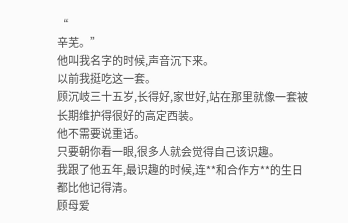“
辛芜。”
他叫我名字的时候,声音沉下来。
以前我挺吃这一套。
顾沉岐三十五岁,长得好,家世好,站在那里就像一套被长期维护得很好的高定西装。
他不需要说重话。
只要朝你看一眼,很多人就会觉得自己该识趣。
我跟了他五年,最识趣的时候,连**和合作方**的生日都比他记得清。
顾母爱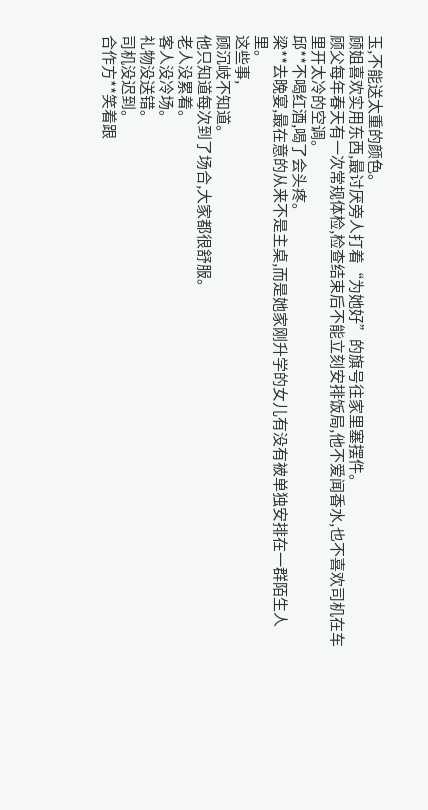玉,不能送太重的颜色。
顾姐喜欢实用东西,最讨厌旁人打着“为她好”的旗号往家里塞摆件。
顾父每年春天有一次常规体检,检查结束后不能立刻安排饭局,他不爱闻香水,也不喜欢司机在车里开太冷的空调。
邱**不喝红酒,喝了会头疼。
梁**去晚宴,最在意的从来不是主桌,而是她家刚升学的女儿有没有被单独安排在一群陌生人里。
这些事,
顾沉岐不知道。
他只知道每次到了场合,大家都很舒服。
老人没累着。
客人没冷场。
礼物没送错。
司机没迟到。
合作方**笑着跟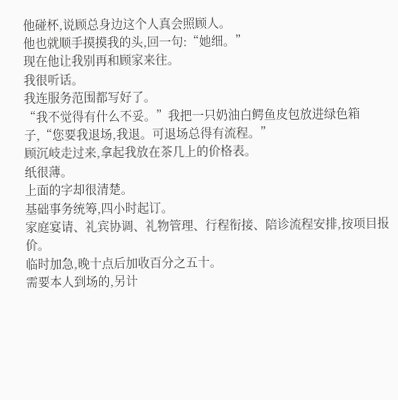他碰杯,说顾总身边这个人真会照顾人。
他也就顺手摸摸我的头,回一句:“她细。”
现在他让我别再和顾家来往。
我很听话。
我连服务范围都写好了。
“我不觉得有什么不妥。”我把一只奶油白鳄鱼皮包放进绿色箱子,“您要我退场,我退。可退场总得有流程。”
顾沉岐走过来,拿起我放在茶几上的价格表。
纸很薄。
上面的字却很清楚。
基础事务统筹,四小时起订。
家庭宴请、礼宾协调、礼物管理、行程衔接、陪诊流程安排,按项目报价。
临时加急,晚十点后加收百分之五十。
需要本人到场的,另计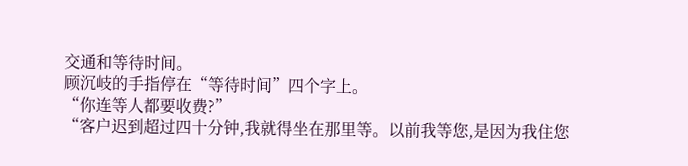交通和等待时间。
顾沉岐的手指停在“等待时间”四个字上。
“你连等人都要收费?”
“客户迟到超过四十分钟,我就得坐在那里等。以前我等您,是因为我住您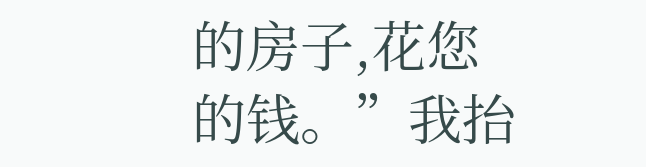的房子,花您的钱。”我抬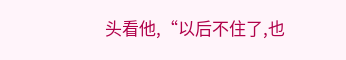头看他,“以后不住了,也